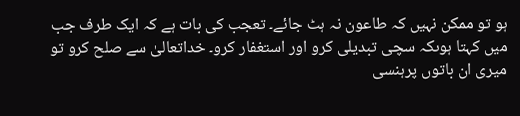ہو تو ممکن نہیں کہ طاعون نہ ہٹ جائے۔ تعجب کی بات ہے کہ ایک طرف جب میں کہتا ہوںکہ سچی تبدیلی کرو اور استغفار کرو۔ خداتعالیٰ سے صلح کرو تو میری ان باتوں پرہنسی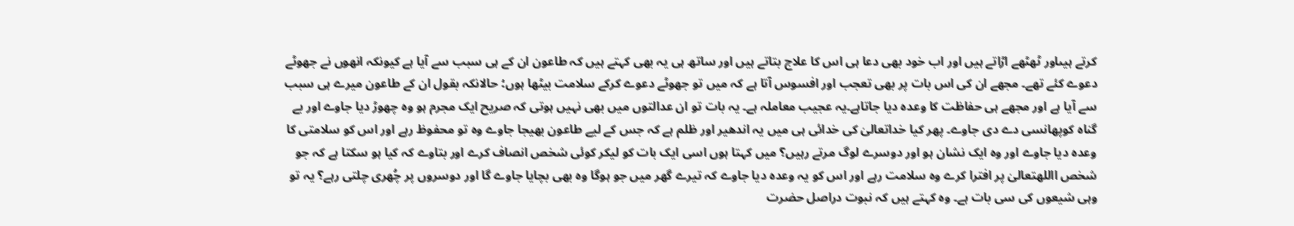کرتے ہیںاور ٹھٹھے اڑاتے ہیں اور اب خود بھی دعا ہی اس کا علاج بتاتے ہیں اور ساتھ ہی یہ بھی کہتے ہیں کہ طاعون ان کے ہی سبب سے آیا ہے کیونکہ انھوں نے جھوٹے دعوے کئے تھے۔ مجھے ان کی اس بات پر بھی تعجب اور افسوس آتا ہے کہ میں تو جھوٹے دعوے کرکے سلامت بیٹھا ہوں؛ حالانکہ بقول ان کے طاعون میرے ہی سبب سے آیا ہے اور مجھے ہی حفاظت کا وعدہ دیا جاتاہے۔یہ عجیب معاملہ ہے۔ یہ بات تو ان عدالتوں میں بھی نہیں ہوتی کہ صریح ایک مجرم ہو وہ چھوڑ دیا جاوے اور بے گناہ کوپھانسی دے دی جاوے۔ پھر کیا خداتعالیٰ کی خدائی ہی میں یہ اندھیر اور ظلم ہے کہ جس کے لیے طاعون بھیجا جاوے وہ تو محفوظ رہے اور اس کو سلامتی کا وعدہ دیا جاوے اور وہ ایک نشان ہو اور دوسرے لوگ مرتے رہیں؟ میں کہتا ہوں اسی ایک بات کو لیکر کوئی شخص انصاف کرے اور بتاوے کہ کیا ہو سکتا ہے کہ جو شخص االلهتعالیٰ پر افترا کرے وہ سلامت رہے اور اس کو یہ وعدہ دیا جاوے کہ تیرے گھر میں جو ہوگا وہ بھی بچایا جاوے گا اور دوسروں پر چُھری چلتی رہے؟ یہ تو وہی شیعوں کی سی بات ہے۔ وہ کہتے ہیں کہ نبوت دراصل حضرت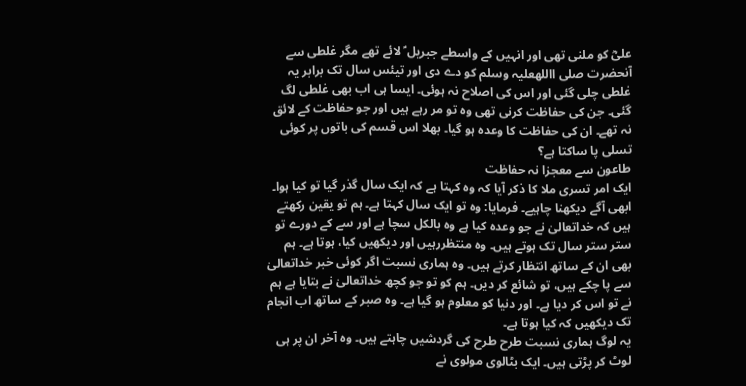علیؓ کو ملنی تھی اور انہیں کے واسطے جبریل ؑ لائے تھے مگر غلطی سے آنحضرت صلی االلهعلیہ وسلم کو دے دی اور تیئس سال تک برابر یہ غلطی چلی گئی اور اس کی اصلاح نہ ہوئی۔ ایسا ہی اب بھی غلطی لگ گئی۔ جن کی حفاظت کرنی تھی وہ تو مر رہے ہیں اور جو حفاظت کے لائق نہ تھے۔ ان کی حفاظت کا وعدہ ہو گیا۔ بھلا اس قسم کی باتوں پر کوئی تسلی پا ساکتا ہے؟
طاعون سے معجزا نہ حفاظت
ایک امر تسری ملا کا ذکر آیا کہ وہ کہتا ہے کہ ایک سال گذر گیا تو کیا ہوا۔ ابھی آگے دیکھنا چاہیے۔ فرمایا: وہ تو ایک سال کہتا ہے۔ ہم تو یقین رکھتے ہیں کہ خداتعالیٰ نے جو وعدہ کیا ہے وہ بالکل سچا ہے اور سے کے دورے تو ستر ستر سال تک ہوتے ہیں۔ وہ منتظررہیں اور دیکھیں کیا، ہوتا ہے۔ ہم بھی ان کے ساتھ انتظار کرتے ہیں۔ وہ ہماری نسبت اگر کوئی خبر خداتعالیٰ سے پا چکے ہیں، تو شائع کر دیں۔ ہم کو تو جو کچھ خداتعالیٰ نے بتایا ہے ہم نے تو اس کر دیا ہے۔ اور دنیا کو معلوم ہو گیا ہے۔ وہ صبر کے ساتھ اب انجام تک دیکھیں کہ کیا ہوتا ہے۔
یہ لوگ ہماری نسبت طرح طرح کی گردشیں چاہتے ہیں۔ وہ آخر ان پر ہی لوٹ کر پڑتی ہیں۔ ایک بٹالوی مولوی نے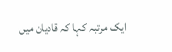ایک مرتبہ کہا کہ قادیان میں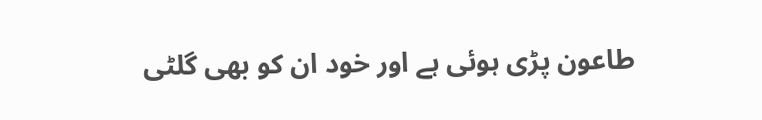طاعون پڑی ہوئی ہے اور خود ان کو بھی گلٹی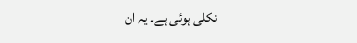نکلی ہوئی ہے۔ یہ ان